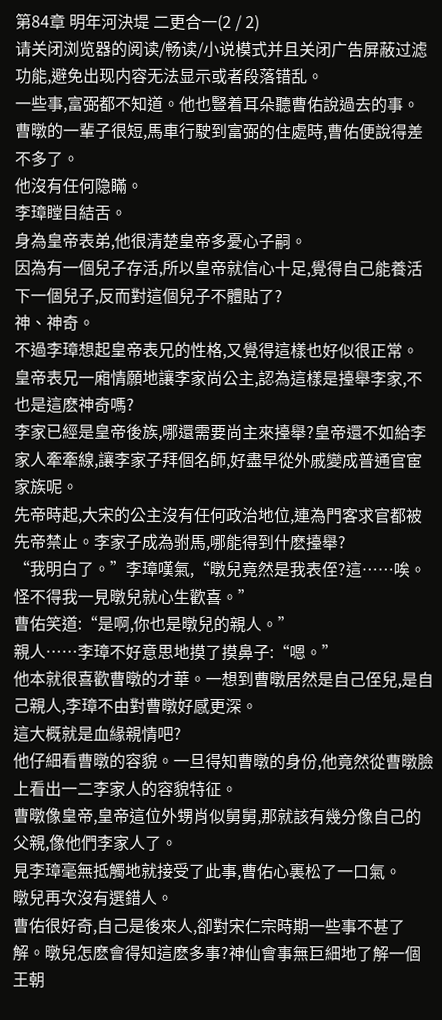第84章 明年河決堤 二更合一(2 / 2)
请关闭浏览器的阅读/畅读/小说模式并且关闭广告屏蔽过滤功能,避免出现内容无法显示或者段落错乱。
一些事,富弼都不知道。他也豎着耳朵聽曹佑說過去的事。
曹暾的一輩子很短,馬車行駛到富弼的住處時,曹佑便說得差不多了。
他沒有任何隐瞞。
李璋瞠目結舌。
身為皇帝表弟,他很清楚皇帝多憂心子嗣。
因為有一個兒子存活,所以皇帝就信心十足,覺得自己能養活下一個兒子,反而對這個兒子不體貼了?
神、神奇。
不過李璋想起皇帝表兄的性格,又覺得這樣也好似很正常。
皇帝表兄一廂情願地讓李家尚公主,認為這樣是擡舉李家,不也是這麽神奇嗎?
李家已經是皇帝後族,哪還需要尚主來擡舉?皇帝還不如給李家人牽牽線,讓李家子拜個名師,好盡早從外戚變成普通官宦家族呢。
先帝時起,大宋的公主沒有任何政治地位,連為門客求官都被先帝禁止。李家子成為驸馬,哪能得到什麽擡舉?
“我明白了。”李璋嘆氣,“暾兒竟然是我表侄?這……唉。怪不得我一見暾兒就心生歡喜。”
曹佑笑道:“是啊,你也是暾兒的親人。”
親人……李璋不好意思地摸了摸鼻子:“嗯。”
他本就很喜歡曹暾的才華。一想到曹暾居然是自己侄兒,是自己親人,李璋不由對曹暾好感更深。
這大概就是血緣親情吧?
他仔細看曹暾的容貌。一旦得知曹暾的身份,他竟然從曹暾臉上看出一二李家人的容貌特征。
曹暾像皇帝,皇帝這位外甥肖似舅舅,那就該有幾分像自己的父親,像他們李家人了。
見李璋毫無抵觸地就接受了此事,曹佑心裏松了一口氣。
暾兒再次沒有選錯人。
曹佑很好奇,自己是後來人,卻對宋仁宗時期一些事不甚了解。暾兒怎麽會得知這麽多事?神仙會事無巨細地了解一個王朝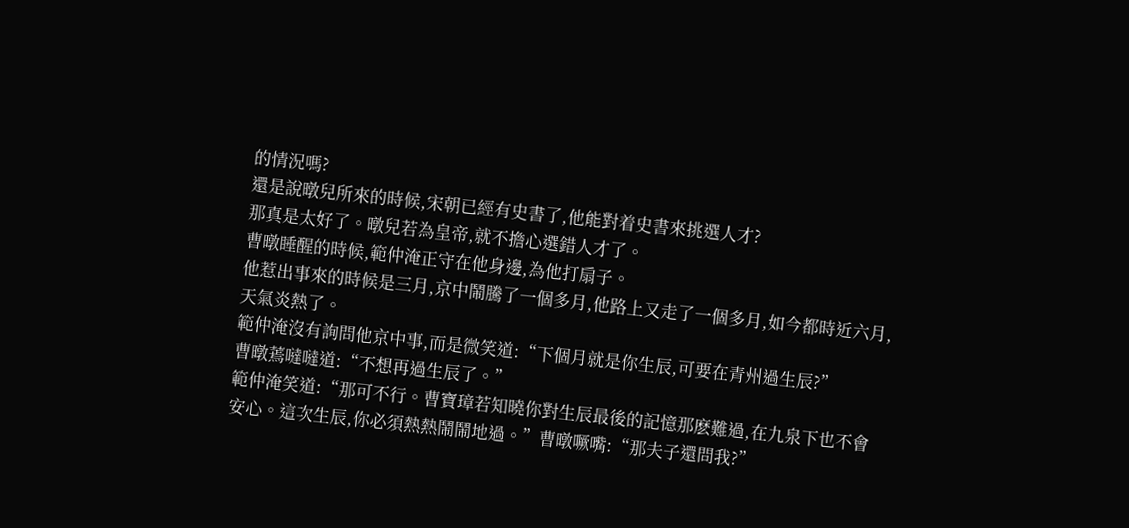的情況嗎?
還是說暾兒所來的時候,宋朝已經有史書了,他能對着史書來挑選人才?
那真是太好了。暾兒若為皇帝,就不擔心選錯人才了。
曹暾睡醒的時候,範仲淹正守在他身邊,為他打扇子。
他惹出事來的時候是三月,京中鬧騰了一個多月,他路上又走了一個多月,如今都時近六月,天氣炎熱了。
範仲淹沒有詢問他京中事,而是微笑道:“下個月就是你生辰,可要在青州過生辰?”
曹暾蔫噠噠道:“不想再過生辰了。”
範仲淹笑道:“那可不行。曹寶璋若知曉你對生辰最後的記憶那麽難過,在九泉下也不會安心。這次生辰,你必須熱熱鬧鬧地過。”曹暾噘嘴:“那夫子還問我?”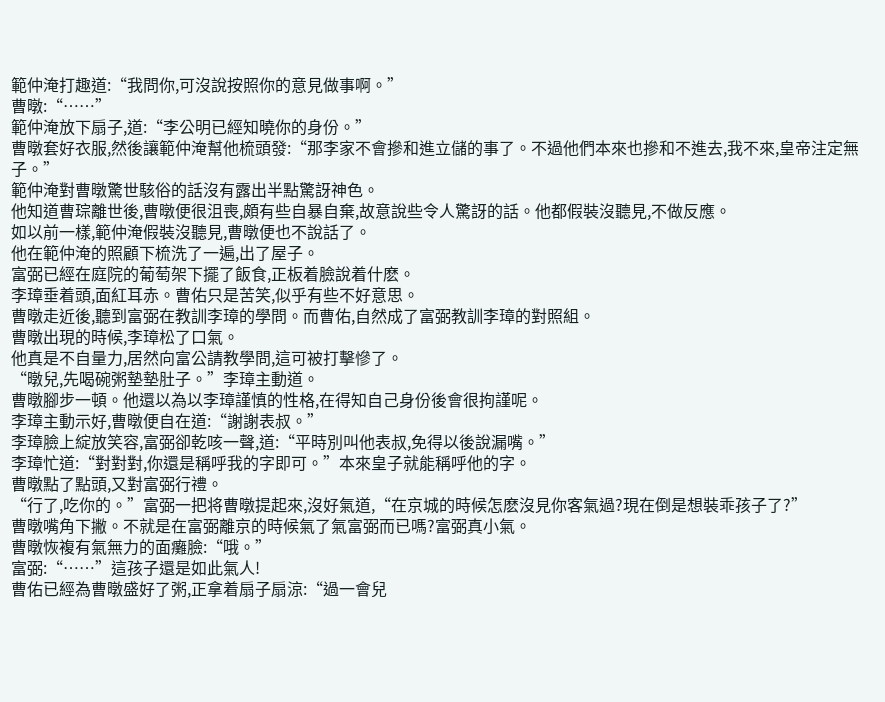範仲淹打趣道:“我問你,可沒說按照你的意見做事啊。”
曹暾:“……”
範仲淹放下扇子,道:“李公明已經知曉你的身份。”
曹暾套好衣服,然後讓範仲淹幫他梳頭發:“那李家不會摻和進立儲的事了。不過他們本來也摻和不進去,我不來,皇帝注定無子。”
範仲淹對曹暾驚世駭俗的話沒有露出半點驚訝神色。
他知道曹琮離世後,曹暾便很沮喪,頗有些自暴自棄,故意說些令人驚訝的話。他都假裝沒聽見,不做反應。
如以前一樣,範仲淹假裝沒聽見,曹暾便也不說話了。
他在範仲淹的照顧下梳洗了一遍,出了屋子。
富弼已經在庭院的葡萄架下擺了飯食,正板着臉說着什麽。
李璋垂着頭,面紅耳赤。曹佑只是苦笑,似乎有些不好意思。
曹暾走近後,聽到富弼在教訓李璋的學問。而曹佑,自然成了富弼教訓李璋的對照組。
曹暾出現的時候,李璋松了口氣。
他真是不自量力,居然向富公請教學問,這可被打擊慘了。
“暾兒,先喝碗粥墊墊肚子。”李璋主動道。
曹暾腳步一頓。他還以為以李璋謹慎的性格,在得知自己身份後會很拘謹呢。
李璋主動示好,曹暾便自在道:“謝謝表叔。”
李璋臉上綻放笑容,富弼卻乾咳一聲,道:“平時別叫他表叔,免得以後說漏嘴。”
李璋忙道:“對對對,你還是稱呼我的字即可。”本來皇子就能稱呼他的字。
曹暾點了點頭,又對富弼行禮。
“行了,吃你的。”富弼一把将曹暾提起來,沒好氣道,“在京城的時候怎麽沒見你客氣過?現在倒是想裝乖孩子了?”
曹暾嘴角下撇。不就是在富弼離京的時候氣了氣富弼而已嗎?富弼真小氣。
曹暾恢複有氣無力的面癱臉:“哦。”
富弼:“……”這孩子還是如此氣人!
曹佑已經為曹暾盛好了粥,正拿着扇子扇涼:“過一會兒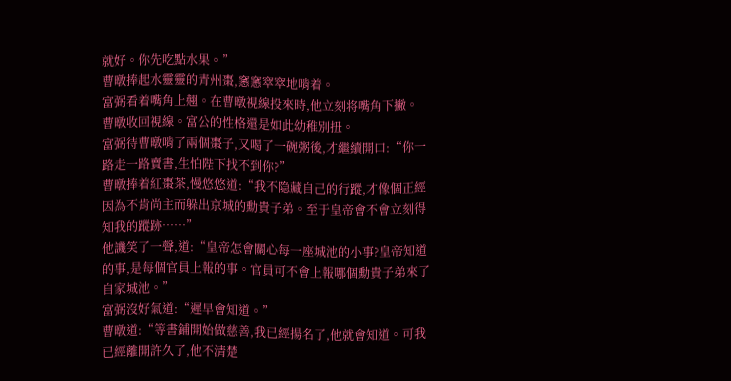就好。你先吃點水果。”
曹暾捧起水靈靈的青州棗,窸窸窣窣地啃着。
富弼看着嘴角上翹。在曹暾視線投來時,他立刻将嘴角下撇。
曹暾收回視線。富公的性格還是如此幼稚別扭。
富弼待曹暾啃了兩個棗子,又喝了一碗粥後,才繼續開口:“你一路走一路賣書,生怕陛下找不到你?”
曹暾捧着紅棗茶,慢悠悠道:“我不隐藏自己的行蹤,才像個正經因為不肯尚主而躲出京城的勳貴子弟。至于皇帝會不會立刻得知我的蹤跡……”
他譏笑了一聲,道:“皇帝怎會關心每一座城池的小事?皇帝知道的事,是每個官員上報的事。官員可不會上報哪個勳貴子弟來了自家城池。”
富弼沒好氣道:“遲早會知道。”
曹暾道:“等書鋪開始做慈善,我已經揚名了,他就會知道。可我已經離開許久了,他不清楚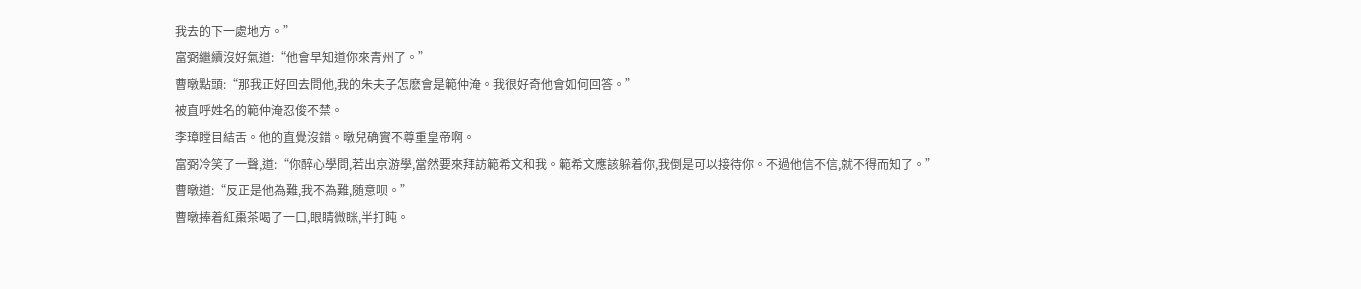我去的下一處地方。”
富弼繼續沒好氣道:“他會早知道你來青州了。”
曹暾點頭:“那我正好回去問他,我的朱夫子怎麽會是範仲淹。我很好奇他會如何回答。”
被直呼姓名的範仲淹忍俊不禁。
李璋瞠目結舌。他的直覺沒錯。暾兒确實不尊重皇帝啊。
富弼冷笑了一聲,道:“你醉心學問,若出京游學,當然要來拜訪範希文和我。範希文應該躲着你,我倒是可以接待你。不過他信不信,就不得而知了。”
曹暾道:“反正是他為難,我不為難,随意呗。”
曹暾捧着紅棗茶喝了一口,眼睛微眯,半打盹。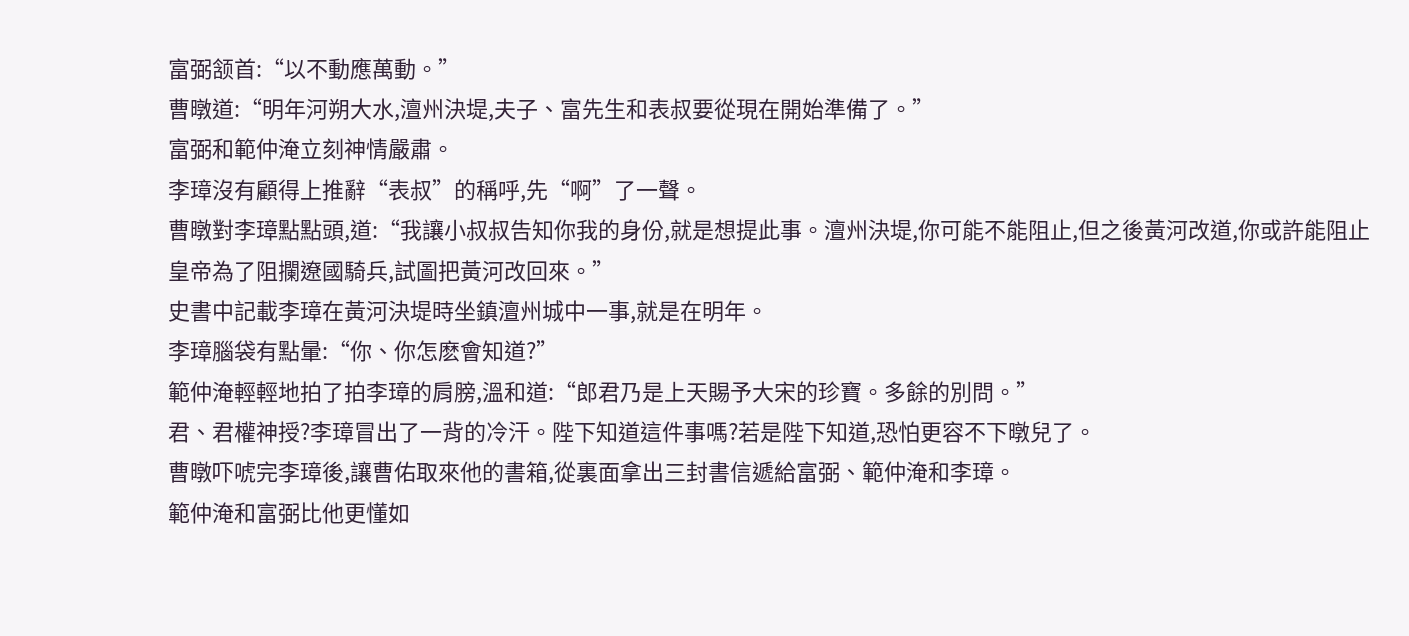富弼颔首:“以不動應萬動。”
曹暾道:“明年河朔大水,澶州決堤,夫子、富先生和表叔要從現在開始準備了。”
富弼和範仲淹立刻神情嚴肅。
李璋沒有顧得上推辭“表叔”的稱呼,先“啊”了一聲。
曹暾對李璋點點頭,道:“我讓小叔叔告知你我的身份,就是想提此事。澶州決堤,你可能不能阻止,但之後黃河改道,你或許能阻止皇帝為了阻攔遼國騎兵,試圖把黃河改回來。”
史書中記載李璋在黃河決堤時坐鎮澶州城中一事,就是在明年。
李璋腦袋有點暈:“你、你怎麽會知道?”
範仲淹輕輕地拍了拍李璋的肩膀,溫和道:“郎君乃是上天賜予大宋的珍寶。多餘的別問。”
君、君權神授?李璋冒出了一背的冷汗。陛下知道這件事嗎?若是陛下知道,恐怕更容不下暾兒了。
曹暾吓唬完李璋後,讓曹佑取來他的書箱,從裏面拿出三封書信遞給富弼、範仲淹和李璋。
範仲淹和富弼比他更懂如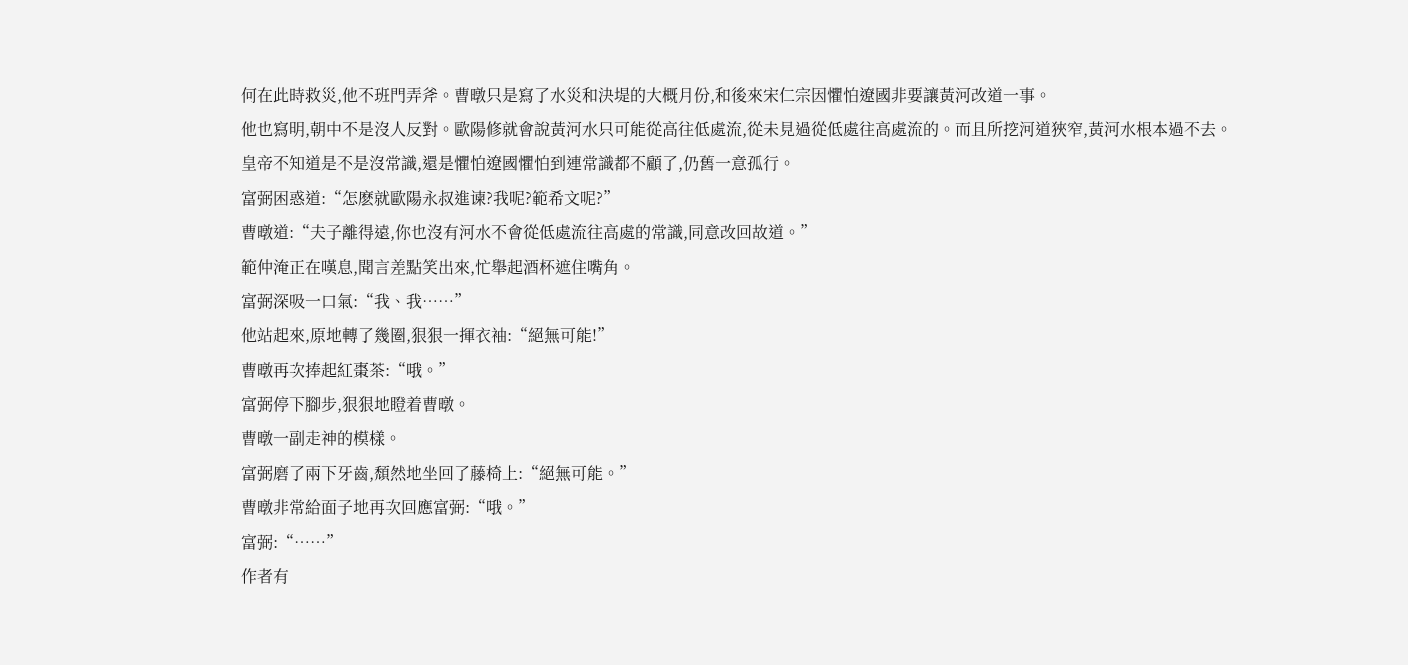何在此時救災,他不班門弄斧。曹暾只是寫了水災和決堤的大概月份,和後來宋仁宗因懼怕遼國非要讓黃河改道一事。
他也寫明,朝中不是沒人反對。歐陽修就會說黃河水只可能從高往低處流,從未見過從低處往高處流的。而且所挖河道狹窄,黃河水根本過不去。
皇帝不知道是不是沒常識,還是懼怕遼國懼怕到連常識都不顧了,仍舊一意孤行。
富弼困惑道:“怎麽就歐陽永叔進谏?我呢?範希文呢?”
曹暾道:“夫子離得遠,你也沒有河水不會從低處流往高處的常識,同意改回故道。”
範仲淹正在嘆息,聞言差點笑出來,忙舉起酒杯遮住嘴角。
富弼深吸一口氣:“我、我……”
他站起來,原地轉了幾圈,狠狠一揮衣袖:“絕無可能!”
曹暾再次捧起紅棗茶:“哦。”
富弼停下腳步,狠狠地瞪着曹暾。
曹暾一副走神的模樣。
富弼磨了兩下牙齒,頹然地坐回了藤椅上:“絕無可能。”
曹暾非常給面子地再次回應富弼:“哦。”
富弼:“……”
作者有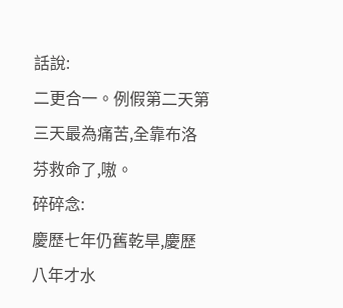話說:
二更合一。例假第二天第三天最為痛苦,全靠布洛芬救命了,嗷。
碎碎念:
慶歷七年仍舊乾旱,慶歷八年才水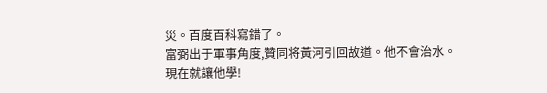災。百度百科寫錯了。
富弼出于軍事角度,贊同将黃河引回故道。他不會治水。
現在就讓他學!